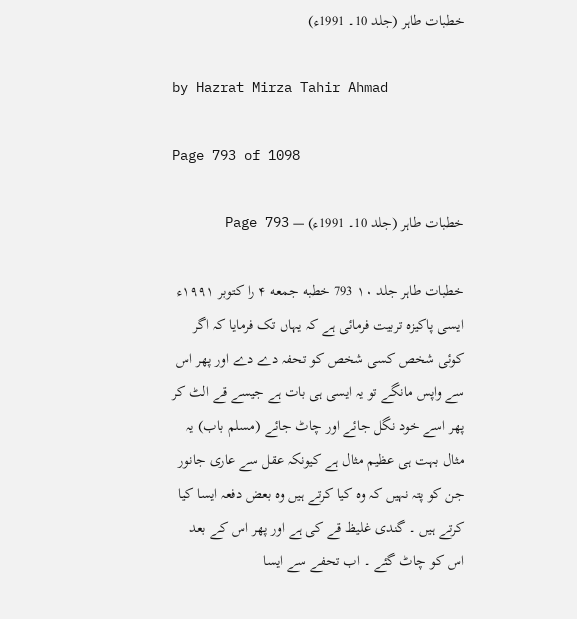خطبات طاہر (جلد 10۔ 1991ء)

by Hazrat Mirza Tahir Ahmad

Page 793 of 1098

خطبات طاہر (جلد 10۔ 1991ء) — Page 793

خطبات طاہر جلد ۱۰ 793 خطبه جمعه ۴ را کتوبر ۱۹۹۱ء ایسی پاکیزہ تربیت فرمائی ہے کہ یہاں تک فرمایا کہ اگر کوئی شخص کسی شخص کو تحفہ دے دے اور پھر اس سے واپس مانگے تو یہ ایسی ہی بات ہے جیسے قے الٹ کر پھر اسے خود نگل جائے اور چاٹ جائے (مسلم باب) یہ مثال بہت ہی عظیم مثال ہے کیونکہ عقل سے عاری جانور جن کو پتہ نہیں کہ وہ کیا کرتے ہیں وہ بعض دفعہ ایسا کیا کرتے ہیں ۔ گندی غلیظ قے کی ہے اور پھر اس کے بعد اس کو چاٹ گئے ۔ اب تحفے سے ایسا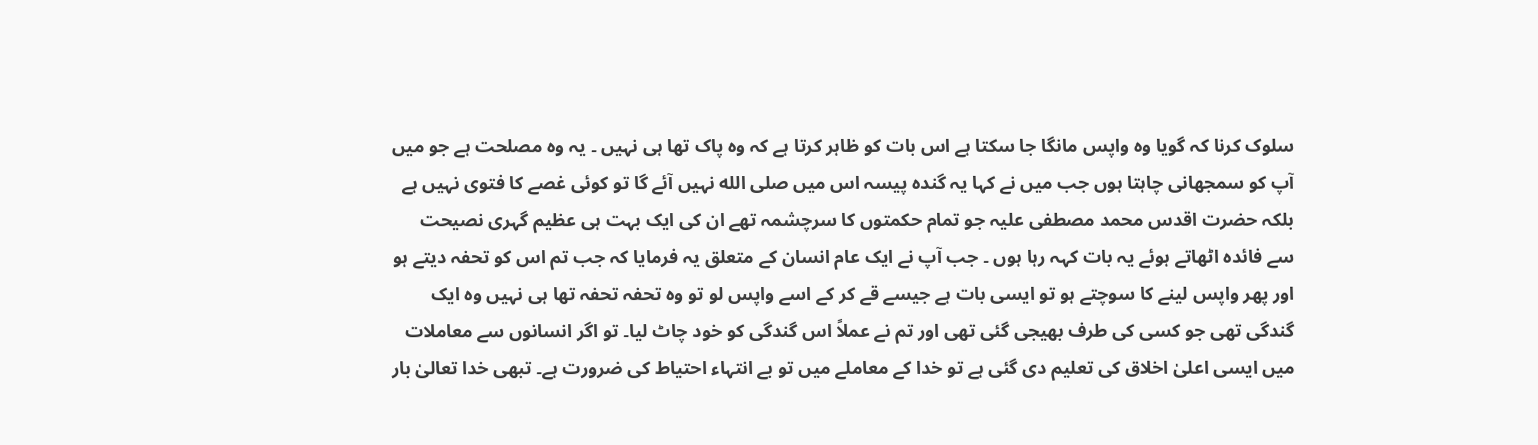سلوک کرنا کہ گویا وہ واپس مانگا جا سکتا ہے اس بات کو ظاہر کرتا ہے کہ وہ پاک تھا ہی نہیں ۔ یہ وہ مصلحت ہے جو میں آپ کو سمجھانی چاہتا ہوں جب میں نے کہا یہ گندہ پیسہ اس میں صلى الله نہیں آئے گا تو کوئی غصے کا فتوی نہیں ہے بلکہ حضرت اقدس محمد مصطفی علیہ جو تمام حکمتوں کا سرچشمہ تھے ان کی ایک بہت ہی عظیم گہری نصیحت سے فائدہ اٹھاتے ہوئے یہ بات کہہ رہا ہوں ۔ جب آپ نے ایک عام انسان کے متعلق یہ فرمایا کہ جب تم اس کو تحفہ دیتے ہو اور پھر واپس لینے کا سوچتے ہو تو ایسی بات ہے جیسے قے کر کے اسے واپس لو تو وہ تحفہ تحفہ تھا ہی نہیں وہ ایک گندگی تھی جو کسی کی طرف بھیجی گئی تھی اور تم نے عملاً اس گندگی کو خود چاٹ لیا۔ تو اگر انسانوں سے معاملات میں ایسی اعلیٰ اخلاق کی تعلیم دی گئی ہے تو خدا کے معاملے میں تو بے انتہاء احتیاط کی ضرورت ہے۔ تبھی خدا تعالیٰ بار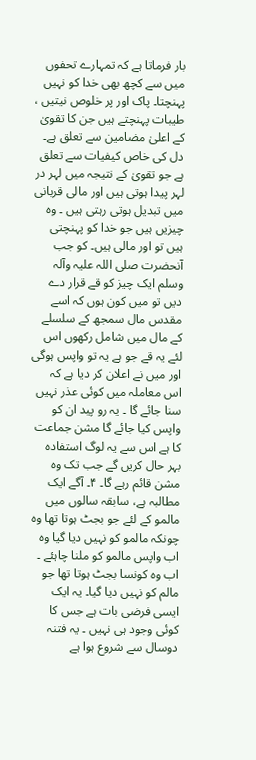بار فرماتا ہے کہ تمہارے تحفوں میں سے کچھ بھی خدا کو نہیں پہنچتا۔ پاک اور پر خلوص نیتیں ، طیبات پہنچتے ہیں جن کا تقویٰ کے اعلیٰ مضامین سے تعلق ہے۔ دل کی خاص کیفیات سے تعلق ہے جو تقویٰ کے نتیجہ میں لہر در لہر پیدا ہوتی ہیں اور مالی قربانی میں تبدیل ہوتی رہتی ہیں ۔ وہ چیزیں ہیں جو خدا کو پہنچتی ہیں تو اور مالی ہیں۔ کو جب آنحضرت صلی اللہ علیہ وآلہ وسلم ایک چیز کو قے قرار دے دیں تو میں کون ہوں کہ اسے مقدس مال سمجھ کے سلسلے کے مال میں شامل رکھوں اس لئے یہ قے جو ہے یہ تو واپس ہوگی اور میں نے اعلان کر دیا ہے کہ اس معاملہ میں کوئی عذر نہیں سنا جائے گا ۔ یہ رو پید ان کو واپس کیا جائے گا مشن جماعت کا ہے اس سے یہ لوگ استفادہ بہر حال کریں گے جب تک وہ مشن قائم رہے گا۔ ۴۔ آگے ایک مطالبہ ہے، سابقہ سالوں میں مالمو کے لئے جو بجٹ ہوتا تھا وہ چونکہ مالمو کو نہیں دیا گیا وہ اب واپس مالمو کو ملنا چاہئے ۔ اب وہ کونسا بجٹ ہوتا تھا جو مالم کو نہیں دیا گیا۔ یہ ایک ایسی فرضی بات ہے جس کا کوئی وجود ہی نہیں ۔ یہ فتنہ دوسال سے شروع ہوا ہے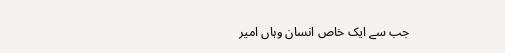جب سے ایک خاص انسان وہاں امیر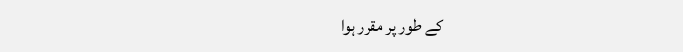کے طور پر مقرر ہوا